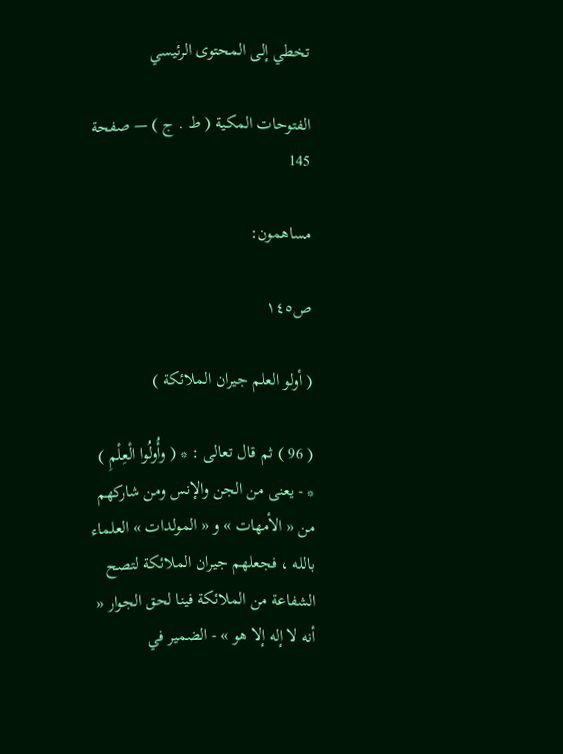تخطي إلى المحتوى الرئيسي

الفتوحات المكية ( ط . ج ) — صفحة 145

مساهمون:

ص١٤٥

( أولو العلم جيران الملائكة )

( 96 ) ثم قال تعالى : * ( وأُولُوا الْعِلْمِ ) * - يعنى من الجن والإنس ومن شاركهم من « الأمهات » و « المولدات » العلماء بالله ، فجعلهم جيران الملائكة لتصح الشفاعة من الملائكة فينا لحق الجوار « أنه لا إله إلا هو » - الضمير في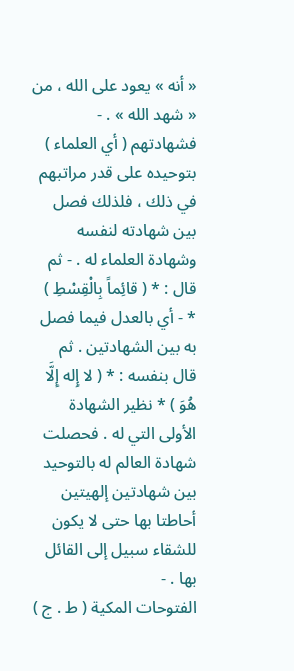« أنه » يعود على الله ، من « شهد الله » . - فشهادتهم ( أي العلماء ) بتوحيده على قدر مراتبهم في ذلك ، فلذلك فصل بين شهادته لنفسه وشهادة العلماء له . - ثم قال : * ( قائِماً بِالْقِسْطِ ) * - أي بالعدل فيما فصل به بين الشهادتين . ثم قال بنفسه : * ( لا إِله إِلَّا هُوَ ) * نظير الشهادة الأولى التي له . فحصلت شهادة العالم له بالتوحيد بين شهادتين إلهيتين أحاطتا بها حتى لا يكون للشقاء سبيل إلى القائل بها . -
الفتوحات المكية ( ط . ج )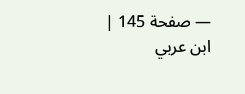— صفحة 145 | ابن عربي